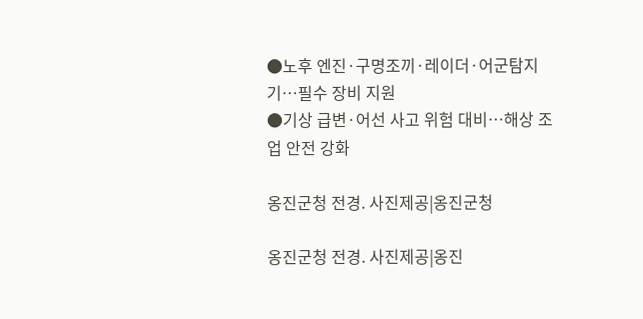●노후 엔진·구명조끼·레이더·어군탐지기…필수 장비 지원
●기상 급변·어선 사고 위험 대비…해상 조업 안전 강화

옹진군청 전경. 사진제공|옹진군청

옹진군청 전경. 사진제공|옹진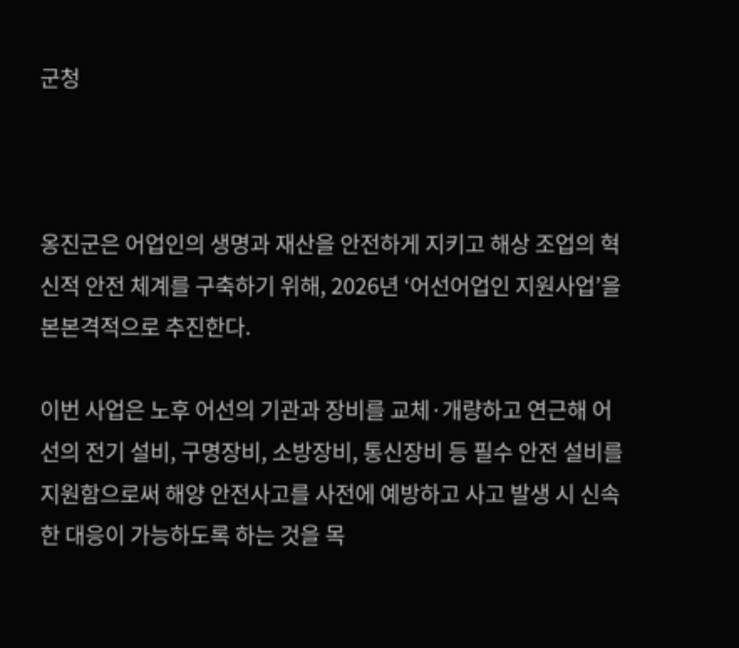군청



옹진군은 어업인의 생명과 재산을 안전하게 지키고 해상 조업의 혁신적 안전 체계를 구축하기 위해, 2026년 ‘어선어업인 지원사업’을 본본격적으로 추진한다.

이번 사업은 노후 어선의 기관과 장비를 교체·개량하고 연근해 어선의 전기 설비, 구명장비, 소방장비, 통신장비 등 필수 안전 설비를 지원함으로써 해양 안전사고를 사전에 예방하고 사고 발생 시 신속한 대응이 가능하도록 하는 것을 목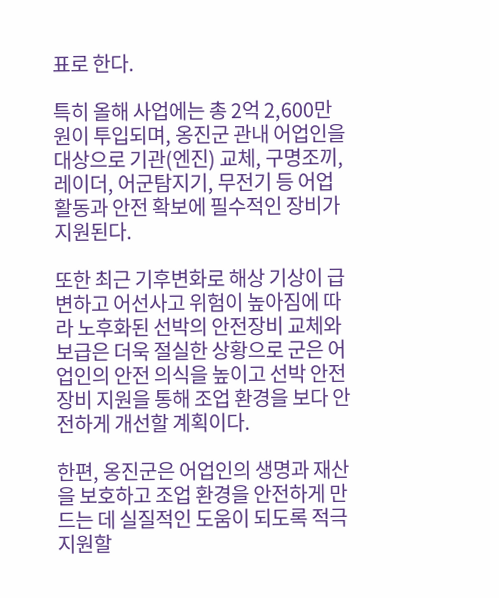표로 한다.

특히 올해 사업에는 총 2억 2,600만 원이 투입되며, 옹진군 관내 어업인을 대상으로 기관(엔진) 교체, 구명조끼, 레이더, 어군탐지기, 무전기 등 어업 활동과 안전 확보에 필수적인 장비가 지원된다.

또한 최근 기후변화로 해상 기상이 급변하고 어선사고 위험이 높아짐에 따라 노후화된 선박의 안전장비 교체와 보급은 더욱 절실한 상황으로 군은 어업인의 안전 의식을 높이고 선박 안전장비 지원을 통해 조업 환경을 보다 안전하게 개선할 계획이다.

한편, 옹진군은 어업인의 생명과 재산을 보호하고 조업 환경을 안전하게 만드는 데 실질적인 도움이 되도록 적극 지원할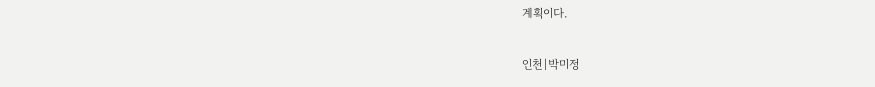계획이다.

인천|박미정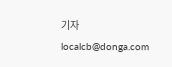기자 localcb@donga.com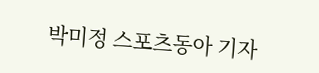박미정 스포츠동아 기자